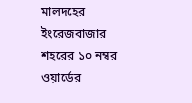মালদহের ইংরেজবাজার শহরের ১০ নম্বর ওয়ার্ডের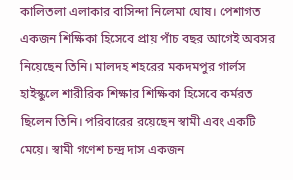কালিতলা এলাকার বাসিন্দা নিলেমা ঘোষ। পেশাগত একজন শিক্ষিকা হিসেবে প্রায় পাঁচ বছর আগেই অবসর নিয়েছেন তিনি। মালদহ শহরের মকদমপুর গার্লস হাইস্কুলে শারীরিক শিক্ষার শিক্ষিকা হিসেবে কর্মরত ছিলেন তিনি। পরিবারের রয়েছেন স্বামী এবং একটি মেয়ে। স্বামী গণেশ চন্দ্র দাস একজন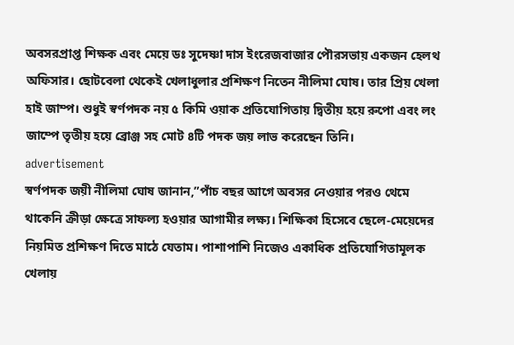অবসরপ্রাপ্ত শিক্ষক এবং মেয়ে ডঃ সুদেষ্ণা দাস ইংরেজবাজার পৌরসভায় একজন হেলথ অফিসার। ছোটবেলা থেকেই খেলাধুলার প্রশিক্ষণ নিতেন নীলিমা ঘোষ। তার প্রিয় খেলা হাই জাম্প। শুধুই স্বর্ণপদক নয় ৫ কিমি ওয়াক প্রতিযোগিতায় দ্বিতীয় হয়ে রুপো এবং লং জাম্পে তৃতীয় হয়ে ব্রোঞ্জ সহ মোট ৪টি পদক জয় লাভ করেছেন তিনি।
advertisement
স্বর্ণপদক জয়ী নীলিমা ঘোষ জানান,”পাঁচ বছর আগে অবসর নেওয়ার পরও থেমে থাকেনি ক্রীড়া ক্ষেত্রে সাফল্য হওয়ার আগামীর লক্ষ্য। শিক্ষিকা হিসেবে ছেলে-মেয়েদের নিয়মিত প্রশিক্ষণ দিতে মাঠে যেতাম। পাশাপাশি নিজেও একাধিক প্রতিযোগিতামূলক খেলায়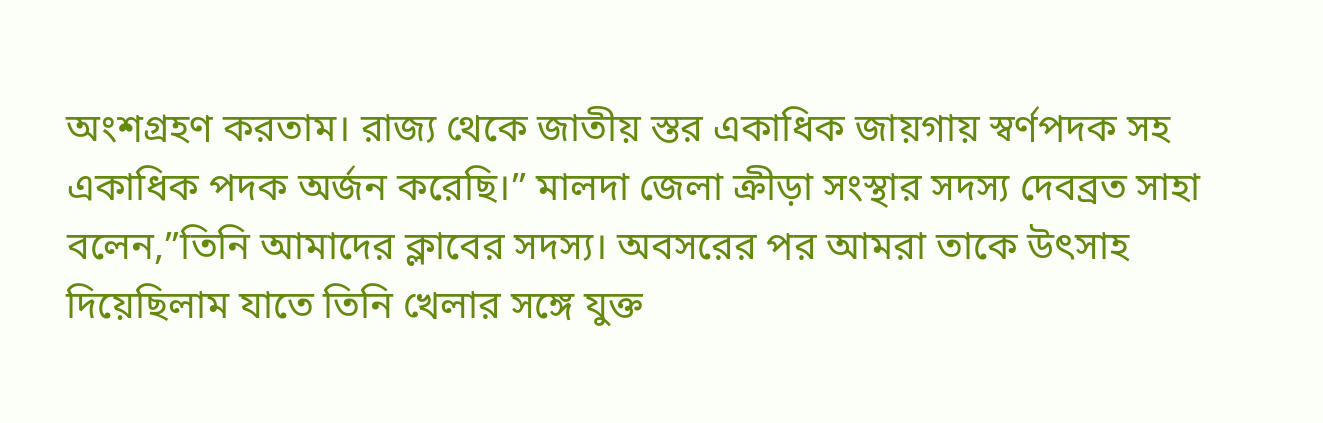অংশগ্রহণ করতাম। রাজ্য থেকে জাতীয় স্তর একাধিক জায়গায় স্বর্ণপদক সহ একাধিক পদক অর্জন করেছি।” মালদা জেলা ক্রীড়া সংস্থার সদস্য দেবব্রত সাহা বলেন,”তিনি আমাদের ক্লাবের সদস্য। অবসরের পর আমরা তাকে উৎসাহ দিয়েছিলাম যাতে তিনি খেলার সঙ্গে যুক্ত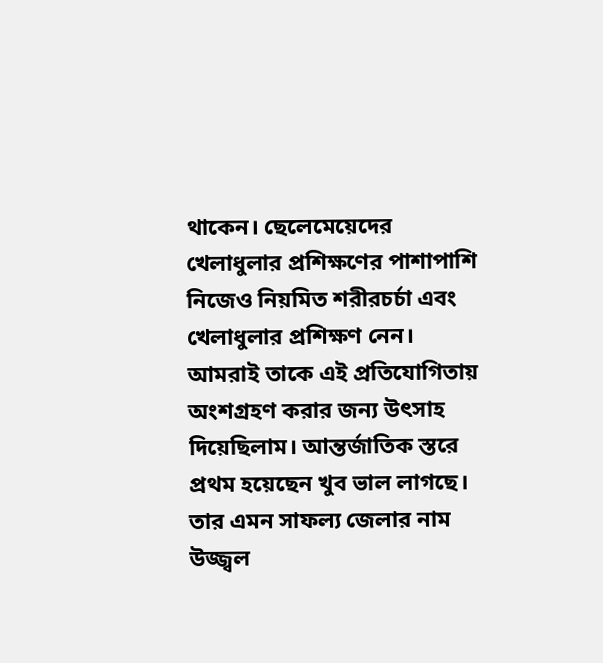থাকেন। ছেলেমেয়েদের খেলাধুলার প্রশিক্ষণের পাশাপাশি নিজেও নিয়মিত শরীরচর্চা এবং খেলাধুলার প্রশিক্ষণ নেন। আমরাই তাকে এই প্রতিযোগিতায় অংশগ্রহণ করার জন্য উৎসাহ দিয়েছিলাম। আন্তর্জাতিক স্তরে প্রথম হয়েছেন খুব ভাল লাগছে। তার এমন সাফল্য জেলার নাম উজ্জ্বল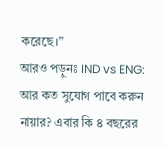করেছে।”
আরও পড়ুনঃ IND vs ENG: আর কত সুযোগ পাবে করুন নায়ার? এবার কি ৪ বছরের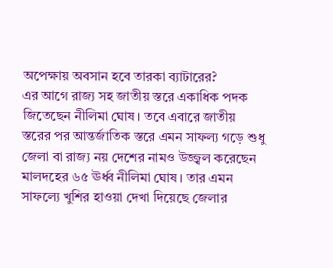অপেক্ষায় অবসান হবে তারকা ব্যাটারের?
এর আগে রাজ্য সহ জাতীয় স্তরে একাধিক পদক জিতেছেন নীলিমা ঘোষ। তবে এবারে জাতীয় স্তরের পর আন্তর্জাতিক স্তরে এমন সাফল্য গড়ে শুধু জেলা বা রাজ্য নয় দেশের নামও উজ্জ্বল করেছেন মালদহের ৬৫ ঊর্ধ্ব নীলিমা ঘোষ। তার এমন সাফল্যে খুশির হাওয়া দেখা দিয়েছে জেলার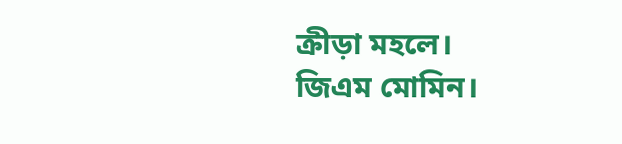ক্রীড়া মহলে।
জিএম মোমিন।